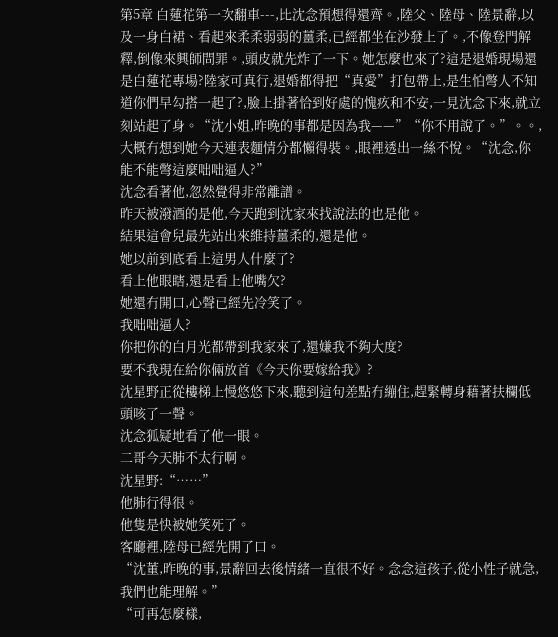第5章 白蓮花第一次翻車---,比沈念預想得還齊。,陸父、陸母、陸景辭,以及一身白裙、看起來柔柔弱弱的薑柔,已經都坐在沙發上了。,不像登門解釋,倒像來興師問罪。,頭皮就先炸了一下。她怎麼也來了?這是退婚現場還是白蓮花專場?陸家可真行,退婚都得把“真愛”打包帶上,是生怕彆人不知道你們早勾搭一起了?,臉上掛著恰到好處的愧疚和不安,一見沈念下來,就立刻站起了身。“沈小姐,昨晚的事都是因為我——”“你不用說了。”。。,大概冇想到她今天連表麵情分都懶得裝。,眼裡透出一絲不悅。“沈念,你能不能彆這麼咄咄逼人?”
沈念看著他,忽然覺得非常離譜。
昨天被潑酒的是他,今天跑到沈家來找說法的也是他。
結果這會兒最先站出來維持薑柔的,還是他。
她以前到底看上這男人什麼了?
看上他眼瞎,還是看上他嘴欠?
她還冇開口,心聲已經先冷笑了。
我咄咄逼人?
你把你的白月光都帶到我家來了,還嫌我不夠大度?
要不我現在給你倆放首《今天你要嫁給我》?
沈星野正從樓梯上慢悠悠下來,聽到這句差點冇繃住,趕緊轉身藉著扶欄低頭咳了一聲。
沈念狐疑地看了他一眼。
二哥今天肺不太行啊。
沈星野:“……”
他肺行得很。
他隻是快被她笑死了。
客廳裡,陸母已經先開了口。
“沈董,昨晚的事,景辭回去後情緒一直很不好。念念這孩子,從小性子就急,我們也能理解。”
“可再怎麼樣,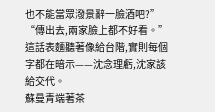也不能當眾潑景辭一臉酒吧?”
“傳出去,兩家臉上都不好看。”
這話表麵聽著像給台階,實則每個字都在暗示——沈念理虧,沈家該給交代。
蘇曼青端著茶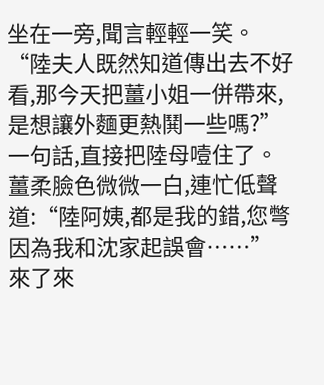坐在一旁,聞言輕輕一笑。
“陸夫人既然知道傳出去不好看,那今天把薑小姐一併帶來,是想讓外麵更熱鬨一些嗎?”
一句話,直接把陸母噎住了。
薑柔臉色微微一白,連忙低聲道:“陸阿姨,都是我的錯,您彆因為我和沈家起誤會……”
來了來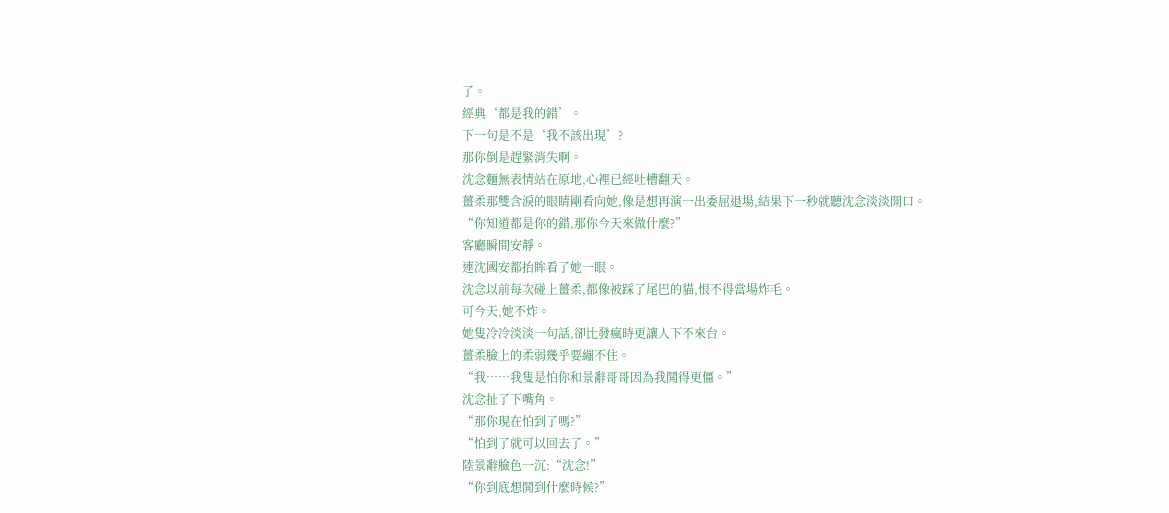了。
經典‘都是我的錯’。
下一句是不是‘我不該出現’?
那你倒是趕緊消失啊。
沈念麵無表情站在原地,心裡已經吐槽翻天。
薑柔那雙含淚的眼睛剛看向她,像是想再演一出委屈退場,結果下一秒就聽沈念淡淡開口。
“你知道都是你的錯,那你今天來做什麼?”
客廳瞬間安靜。
連沈國安都抬眸看了她一眼。
沈念以前每次碰上薑柔,都像被踩了尾巴的貓,恨不得當場炸毛。
可今天,她不炸。
她隻冷冷淡淡一句話,卻比發瘋時更讓人下不來台。
薑柔臉上的柔弱幾乎要繃不住。
“我……我隻是怕你和景辭哥哥因為我鬨得更僵。”
沈念扯了下嘴角。
“那你現在怕到了嗎?”
“怕到了就可以回去了。”
陸景辭臉色一沉:“沈念!”
“你到底想鬨到什麼時候?”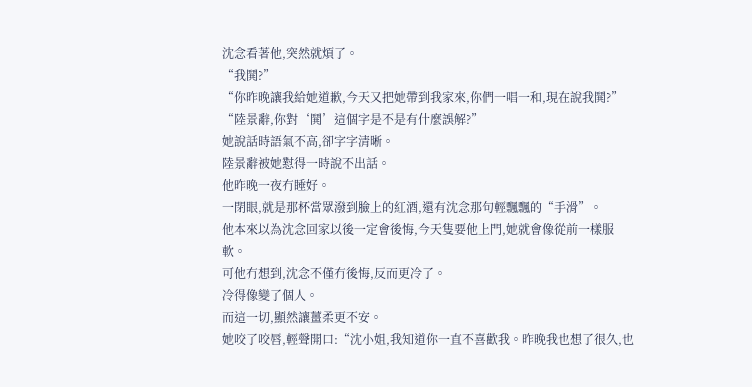沈念看著他,突然就煩了。
“我鬨?”
“你昨晚讓我給她道歉,今天又把她帶到我家來,你們一唱一和,現在說我鬨?”
“陸景辭,你對‘鬨’這個字是不是有什麼誤解?”
她說話時語氣不高,卻字字清晰。
陸景辭被她懟得一時說不出話。
他昨晚一夜冇睡好。
一閉眼,就是那杯當眾潑到臉上的紅酒,還有沈念那句輕飄飄的“手滑”。
他本來以為沈念回家以後一定會後悔,今天隻要他上門,她就會像從前一樣服軟。
可他冇想到,沈念不僅冇後悔,反而更冷了。
冷得像變了個人。
而這一切,顯然讓薑柔更不安。
她咬了咬唇,輕聲開口:“沈小姐,我知道你一直不喜歡我。昨晚我也想了很久,也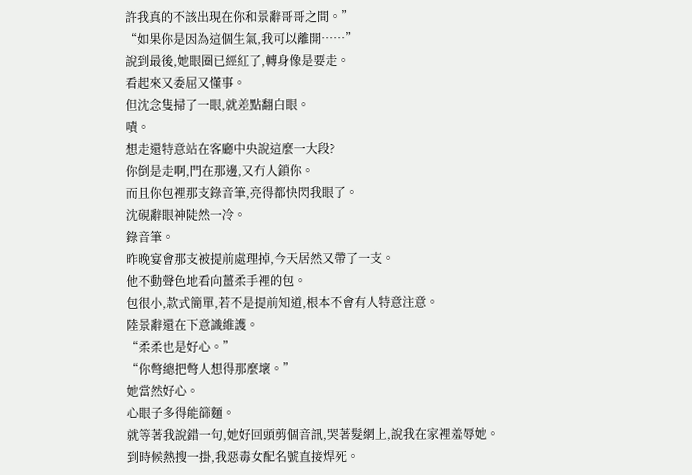許我真的不該出現在你和景辭哥哥之間。”
“如果你是因為這個生氣,我可以離開……”
說到最後,她眼圈已經紅了,轉身像是要走。
看起來又委屈又懂事。
但沈念隻掃了一眼,就差點翻白眼。
嘖。
想走還特意站在客廳中央說這麼一大段?
你倒是走啊,門在那邊,又冇人鎖你。
而且你包裡那支錄音筆,亮得都快閃我眼了。
沈硯辭眼神陡然一冷。
錄音筆。
昨晚宴會那支被提前處理掉,今天居然又帶了一支。
他不動聲色地看向薑柔手裡的包。
包很小,款式簡單,若不是提前知道,根本不會有人特意注意。
陸景辭還在下意識維護。
“柔柔也是好心。”
“你彆總把彆人想得那麼壞。”
她當然好心。
心眼子多得能篩麵。
就等著我說錯一句,她好回頭剪個音訊,哭著髮網上,說我在家裡羞辱她。
到時候熱搜一掛,我惡毒女配名號直接焊死。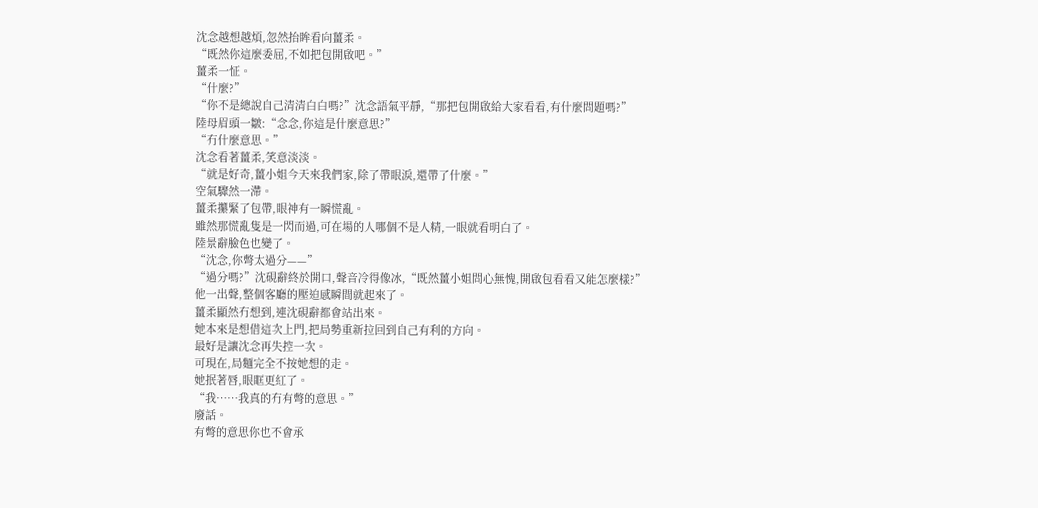沈念越想越煩,忽然抬眸看向薑柔。
“既然你這麼委屈,不如把包開啟吧。”
薑柔一怔。
“什麼?”
“你不是總說自己清清白白嗎?”沈念語氣平靜,“那把包開啟給大家看看,有什麼問題嗎?”
陸母眉頭一皺:“念念,你這是什麼意思?”
“冇什麼意思。”
沈念看著薑柔,笑意淡淡。
“就是好奇,薑小姐今天來我們家,除了帶眼淚,還帶了什麼。”
空氣驟然一滯。
薑柔攥緊了包帶,眼神有一瞬慌亂。
雖然那慌亂隻是一閃而過,可在場的人哪個不是人精,一眼就看明白了。
陸景辭臉色也變了。
“沈念,你彆太過分——”
“過分嗎?”沈硯辭終於開口,聲音冷得像冰,“既然薑小姐問心無愧,開啟包看看又能怎麼樣?”
他一出聲,整個客廳的壓迫感瞬間就起來了。
薑柔顯然冇想到,連沈硯辭都會站出來。
她本來是想借這次上門,把局勢重新拉回到自己有利的方向。
最好是讓沈念再失控一次。
可現在,局麵完全不按她想的走。
她抿著唇,眼眶更紅了。
“我……我真的冇有彆的意思。”
廢話。
有彆的意思你也不會承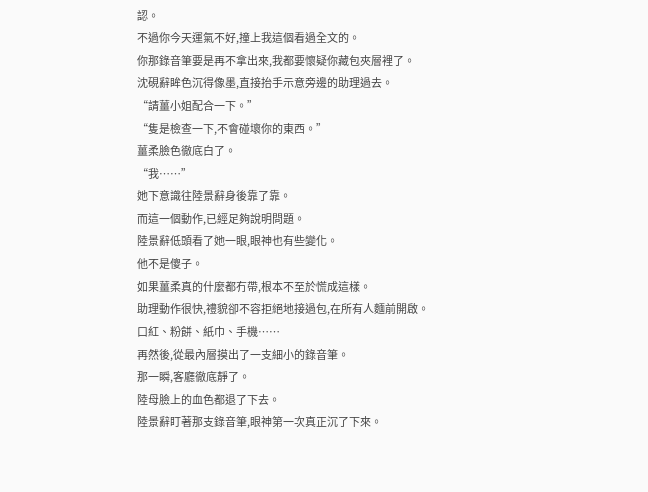認。
不過你今天運氣不好,撞上我這個看過全文的。
你那錄音筆要是再不拿出來,我都要懷疑你藏包夾層裡了。
沈硯辭眸色沉得像墨,直接抬手示意旁邊的助理過去。
“請薑小姐配合一下。”
“隻是檢查一下,不會碰壞你的東西。”
薑柔臉色徹底白了。
“我……”
她下意識往陸景辭身後靠了靠。
而這一個動作,已經足夠說明問題。
陸景辭低頭看了她一眼,眼神也有些變化。
他不是傻子。
如果薑柔真的什麼都冇帶,根本不至於慌成這樣。
助理動作很快,禮貌卻不容拒絕地接過包,在所有人麵前開啟。
口紅、粉餅、紙巾、手機……
再然後,從最內層摸出了一支細小的錄音筆。
那一瞬,客廳徹底靜了。
陸母臉上的血色都退了下去。
陸景辭盯著那支錄音筆,眼神第一次真正沉了下來。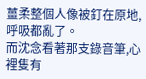薑柔整個人像被釘在原地,呼吸都亂了。
而沈念看著那支錄音筆,心裡隻有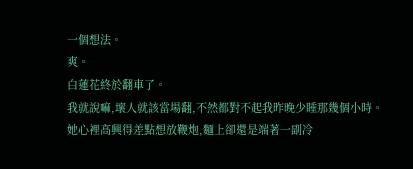一個想法。
爽。
白蓮花終於翻車了。
我就說嘛,壞人就該當場翻,不然都對不起我昨晚少睡那幾個小時。
她心裡高興得差點想放鞭炮,麵上卻還是端著一副冷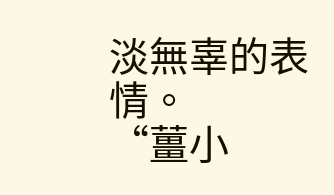淡無辜的表情。
“薑小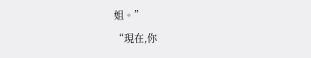姐。”
“現在,你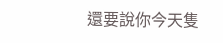還要說你今天隻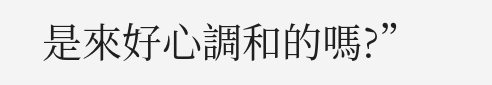是來好心調和的嗎?”